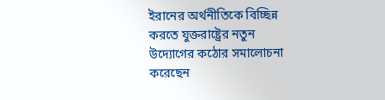ইরানের অর্থনীতিকে বিচ্ছিন্ন করতে যুক্তরাষ্ট্রের নতুন উদ্যোগের কঠোর সমালোচনা করেছেন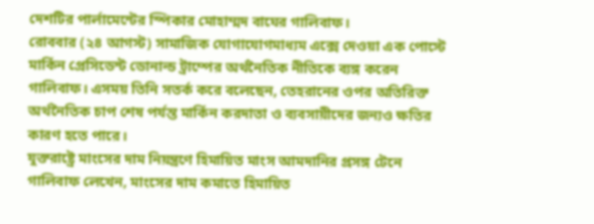দেশটির পার্লামেন্টের স্পিকার মোহাম্মদ বাঘের গালিবাফ।
রোববার (২৪ আগস্ট) সামাজিক যোগাযোগমাধ্যম এক্সে দেওয়া এক পোস্টে মার্কিন প্রেসিডেন্ট ডোনাল্ড ট্রাম্পের অর্থনৈতিক নীতিকে ব্যঙ্গ করেন গালিবাফ। এসময় তিনি সতর্ক করে বলেছেন, তেহরানের ওপর অতিরিক্ত অর্থনৈতিক চাপ শেষ পর্যন্ত মার্কিন করদাতা ও ব্যবসায়ীদের জন্যও ক্ষতির কারণ হতে পারে।
যুক্তরাষ্ট্রে মাংসের দাম নিয়ন্ত্রণে হিমায়িত মাংস আমদানির প্রসঙ্গ টেনে গালিবাফ লেখেন, মাংসের দাম কমাতে হিমায়িত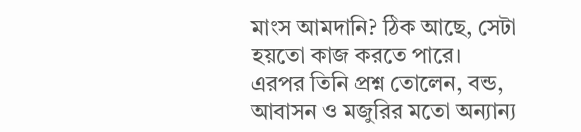মাংস আমদানি? ঠিক আছে, সেটা হয়তো কাজ করতে পারে।
এরপর তিনি প্রশ্ন তোলেন, বন্ড, আবাসন ও মজুরির মতো অন্যান্য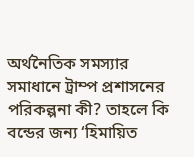অর্থনৈতিক সমস্যার সমাধানে ট্রাম্প প্রশাসনের পরিকল্পনা কী? তাহলে কি বন্ডের জন্য ‘হিমায়িত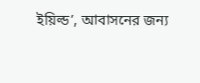ইয়িল্ড’, আবাসনের জন্য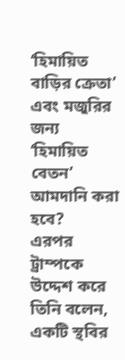‘হিমায়িত বাড়ির ক্রেতা’ এবং মজুরির জন্য ‘হিমায়িত বেতন’ আমদানি করা হবে?
এরপর ট্রাম্পকে উদ্দেশ করে তিনি বলেন, একটি স্থবির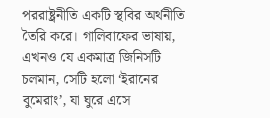পররাষ্ট্রনীতি একটি স্থবির অর্থনীতি তৈরি করে। গালিবাফের ভাষায়, এখনও যে একমাত্র জিনিসটি চলমান, সেটি হলো ‘ইরানের বুমেরাং’, যা ঘুরে এসে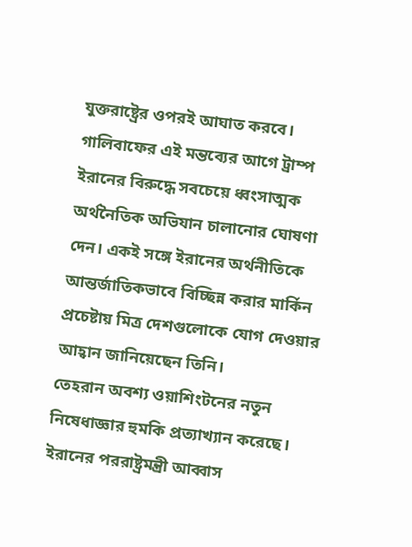যুক্তরাষ্ট্রের ওপরই আঘাত করবে।
গালিবাফের এই মন্তব্যের আগে ট্রাম্প ইরানের বিরুদ্ধে সবচেয়ে ধ্বংসাত্মক অর্থনৈতিক অভিযান চালানোর ঘোষণা দেন। একই সঙ্গে ইরানের অর্থনীতিকে আন্তর্জাতিকভাবে বিচ্ছিন্ন করার মার্কিন প্রচেষ্টায় মিত্র দেশগুলোকে যোগ দেওয়ার আহ্বান জানিয়েছেন তিনি।
তেহরান অবশ্য ওয়াশিংটনের নতুন নিষেধাজ্ঞার হুমকি প্রত্যাখ্যান করেছে। ইরানের পররাষ্ট্রমন্ত্রী আব্বাস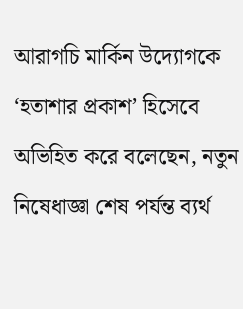আরাগচি মার্কিন উদ্যোগকে ‘হতাশার প্রকাশ’ হিসেবে অভিহিত করে বলেছেন, নতুন নিষেধাজ্ঞা শেষ পর্যন্ত ব্যর্থ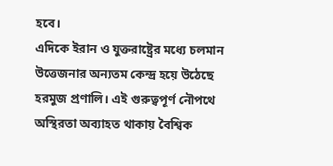হবে।
এদিকে ইরান ও যুক্তরাষ্ট্রের মধ্যে চলমান উত্তেজনার অন্যতম কেন্দ্র হয়ে উঠেছে হরমুজ প্রণালি। এই গুরুত্বপূর্ণ নৌপথে অস্থিরতা অব্যাহত থাকায় বৈশ্বিক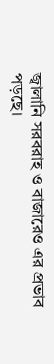জ্বালানি সরবরাহ ও বাজারেও এর প্রভাব পড়ছে।